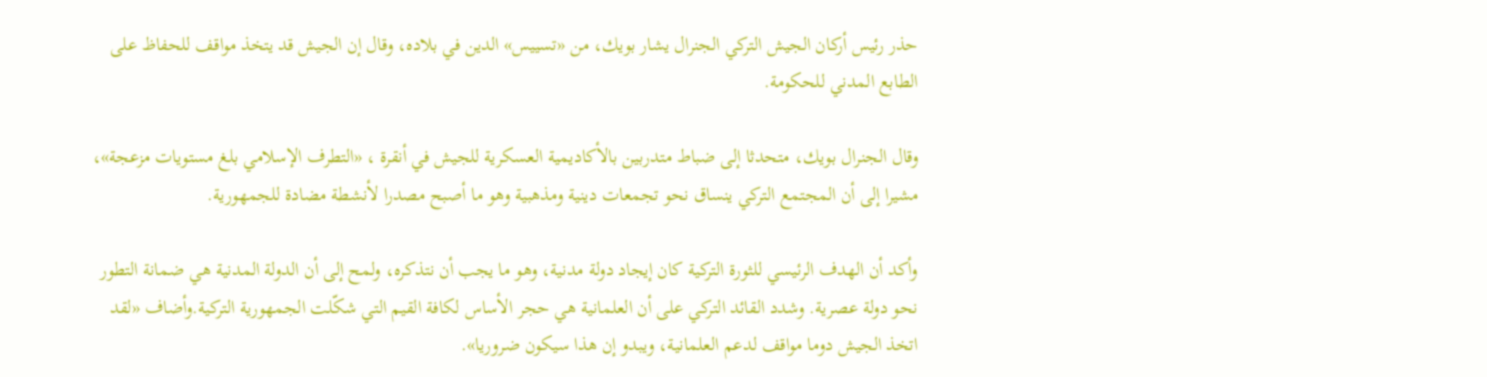حذر رئيس أركان الجيش التركي الجنرال يشار بويك، من «تسييس» الدين في بلاده، وقال إن الجيش قد يتخذ مواقف للحفاظ على الطابع المدني للحكومة.

وقال الجنرال بويك، متحدثا إلى ضباط متدربين بالأكاديمية العسكرية للجيش في أنقرة ، «التطرف الإسلامي بلغ مستويات مزعجة»، مشيرا إلى أن المجتمع التركي ينساق نحو تجمعات دينية ومذهبية وهو ما أصبح مصدرا لأنشطة مضادة للجمهورية.

وأكد أن الهدف الرئيسي للثورة التركية كان إيجاد دولة مدنية، وهو ما يجب أن نتذكره، ولمح إلى أن الدولة المدنية هي ضمانة التطور نحو دولة عصرية. وشدد القائد التركي على أن العلمانية هي حجر الأساس لكافة القيم التي شكّلت الجمهورية التركية.وأضاف «لقد اتخذ الجيش دوما مواقف لدعم العلمانية، ويبدو إن هذا سيكون ضروريا».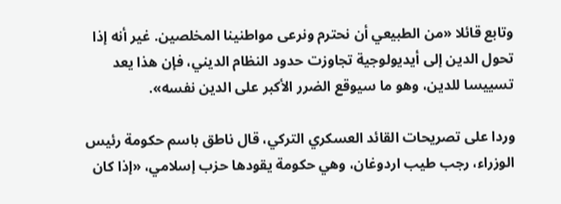وتابع قائلا «من الطبيعي أن نحترم ونرعى مواطنينا المخلصين. غير أنه إذا تحول الدين إلى أيديولوجية تجاوزت حدود النظام الديني، فإن هذا يعد تسييسا للدين، وهو ما سيوقع الضرر الأكبر على الدين نفسه».

وردا على تصريحات القائد العسكري التركي، قال ناطق باسم حكومة رئيس الوزراء، رجب طيب اردوغان، وهي حكومة يقودها حزب إسلامي، «إذا كان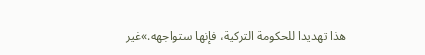هذا تهديدا للحكومة التركية، فإنها ستواجهه.»غير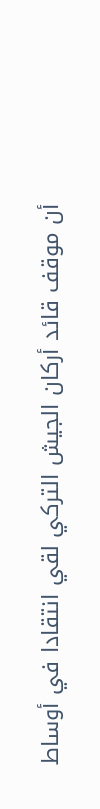أن موقف قائد أركان الجيش التركي لقي انتقادا في أوساط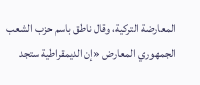المعارضة التركية، وقال ناطق باسم حزب الشعب الجمهوري المعارض «إن الديمقراطية ستجد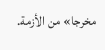مخرجا» من الأزمة.